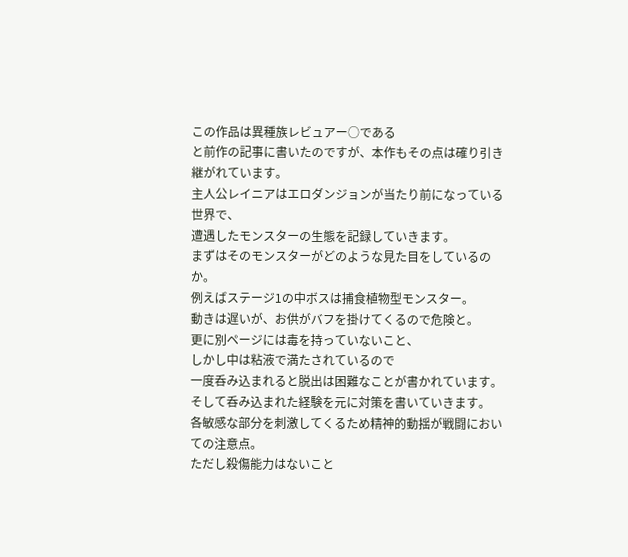この作品は異種族レビュアー○である
と前作の記事に書いたのですが、本作もその点は確り引き継がれています。
主人公レイニアはエロダンジョンが当たり前になっている世界で、
遭遇したモンスターの生態を記録していきます。
まずはそのモンスターがどのような見た目をしているのか。
例えばステージ1の中ボスは捕食植物型モンスター。
動きは遅いが、お供がバフを掛けてくるので危険と。
更に別ページには毒を持っていないこと、
しかし中は粘液で満たされているので
一度呑み込まれると脱出は困難なことが書かれています。
そして呑み込まれた経験を元に対策を書いていきます。
各敏感な部分を刺激してくるため精神的動揺が戦闘においての注意点。
ただし殺傷能力はないこと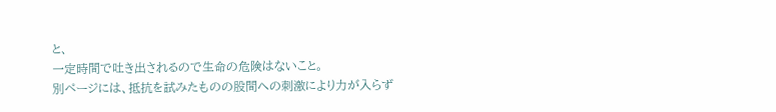と、
一定時間で吐き出されるので生命の危険はないこと。
別ページには、抵抗を試みたものの股間への刺激により力が入らず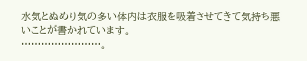水気とぬめり気の多い体内は衣服を吸着させてきて気持ち悪いことが書かれています。
……………………。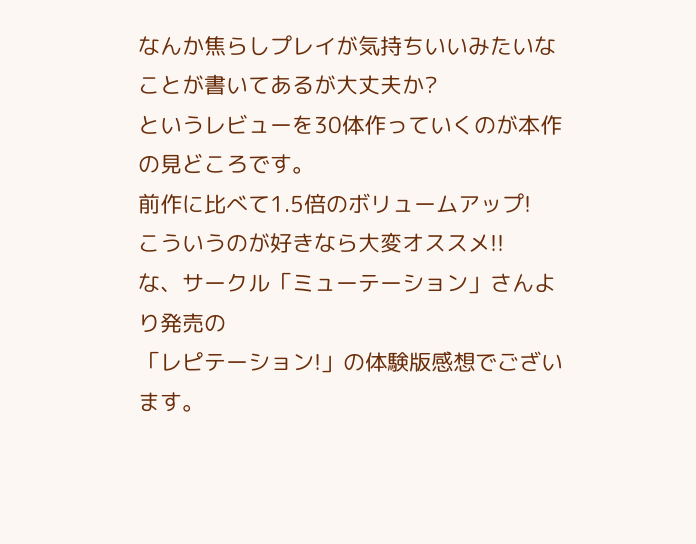なんか焦らしプレイが気持ちいいみたいなことが書いてあるが大丈夫か?
というレビューを30体作っていくのが本作の見どころです。
前作に比べて1.5倍のボリュームアップ!
こういうのが好きなら大変オススメ!!
な、サークル「ミューテーション」さんより発売の
「レピテーション!」の体験版感想でございます。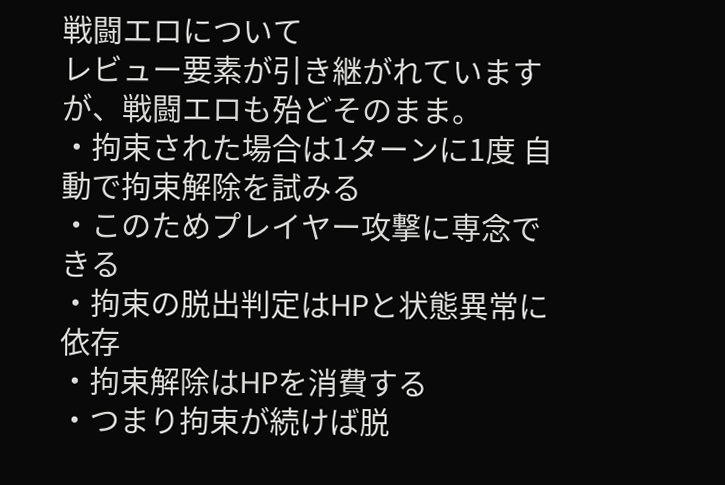戦闘エロについて
レビュー要素が引き継がれていますが、戦闘エロも殆どそのまま。
・拘束された場合は1ターンに1度 自動で拘束解除を試みる
・このためプレイヤー攻撃に専念できる
・拘束の脱出判定はHPと状態異常に依存
・拘束解除はHPを消費する
・つまり拘束が続けば脱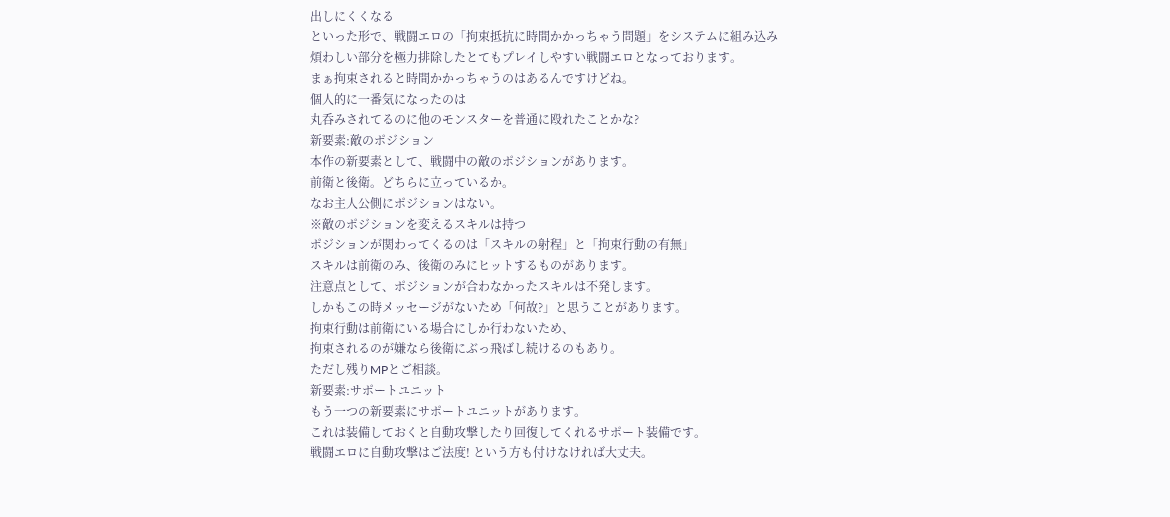出しにくくなる
といった形で、戦闘エロの「拘束抵抗に時間かかっちゃう問題」をシステムに組み込み
煩わしい部分を極力排除したとてもプレイしやすい戦闘エロとなっております。
まぁ拘束されると時間かかっちゃうのはあるんですけどね。
個人的に一番気になったのは
丸呑みされてるのに他のモンスターを普通に殴れたことかな?
新要素:敵のポジション
本作の新要素として、戦闘中の敵のポジションがあります。
前衛と後衛。どちらに立っているか。
なお主人公側にポジションはない。
※敵のポジションを変えるスキルは持つ
ポジションが関わってくるのは「スキルの射程」と「拘束行動の有無」
スキルは前衛のみ、後衛のみにヒットするものがあります。
注意点として、ポジションが合わなかったスキルは不発します。
しかもこの時メッセージがないため「何故?」と思うことがあります。
拘束行動は前衛にいる場合にしか行わないため、
拘束されるのが嫌なら後衛にぶっ飛ばし続けるのもあり。
ただし残りMPとご相談。
新要素:サポートユニット
もう一つの新要素にサポートユニットがあります。
これは装備しておくと自動攻撃したり回復してくれるサポート装備です。
戦闘エロに自動攻撃はご法度! という方も付けなければ大丈夫。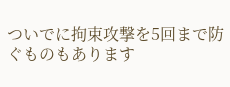ついでに拘束攻撃を5回まで防ぐものもあります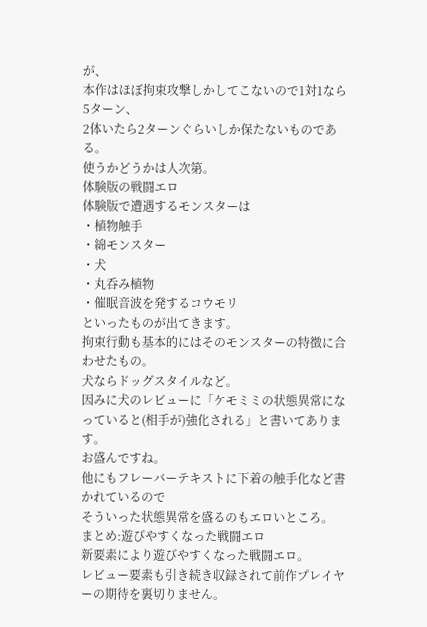が、
本作はほぼ拘束攻撃しかしてこないので1対1なら5ターン、
2体いたら2ターンぐらいしか保たないものである。
使うかどうかは人次第。
体験版の戦闘エロ
体験版で遭遇するモンスターは
・植物触手
・綿モンスター
・犬
・丸呑み植物
・催眠音波を発するコウモリ
といったものが出てきます。
拘束行動も基本的にはそのモンスターの特徴に合わせたもの。
犬ならドッグスタイルなど。
因みに犬のレビューに「ケモミミの状態異常になっていると(相手が)強化される」と書いてあります。
お盛んですね。
他にもフレーバーテキストに下着の触手化など書かれているので
そういった状態異常を盛るのもエロいところ。
まとめ:遊びやすくなった戦闘エロ
新要素により遊びやすくなった戦闘エロ。
レビュー要素も引き続き収録されて前作プレイヤーの期待を裏切りません。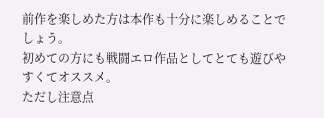前作を楽しめた方は本作も十分に楽しめることでしょう。
初めての方にも戦闘エロ作品としてとても遊びやすくてオススメ。
ただし注意点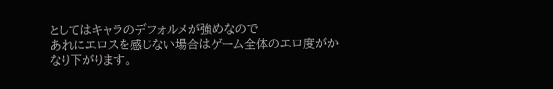としてはキャラのデフォルメが強めなので
あれにエロスを感じない場合はゲーム全体のエロ度がかなり下がります。